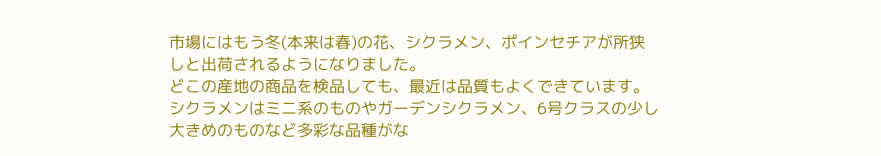市場にはもう冬(本来は春)の花、シクラメン、ポインセチアが所狭しと出荷されるようになりました。
どこの産地の商品を検品しても、最近は品質もよくできています。シクラメンはミニ系のものやガーデンシクラメン、6号クラスの少し大きめのものなど多彩な品種がな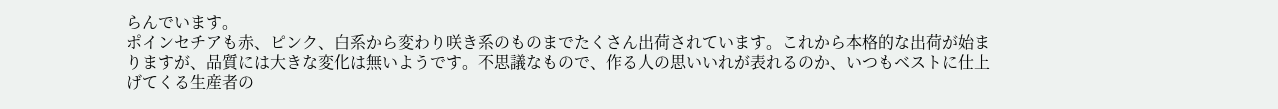らんでいます。
ポインセチアも赤、ピンク、白系から変わり咲き系のものまでたくさん出荷されています。これから本格的な出荷が始まりますが、品質には大きな変化は無いようです。不思議なもので、作る人の思いいれが表れるのか、いつもベストに仕上げてくる生産者の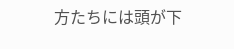方たちには頭が下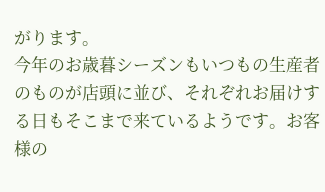がります。
今年のお歳暮シーズンもいつもの生産者のものが店頭に並び、それぞれお届けする日もそこまで来ているようです。お客様の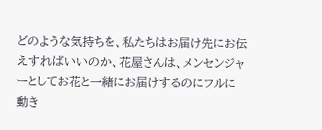どのような気持ちを、私たちはお届け先にお伝えすればいいのか、花屋さんは、メンセンジャーとしてお花と一緒にお届けするのにフルに動き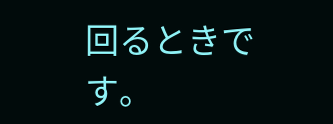回るときです。